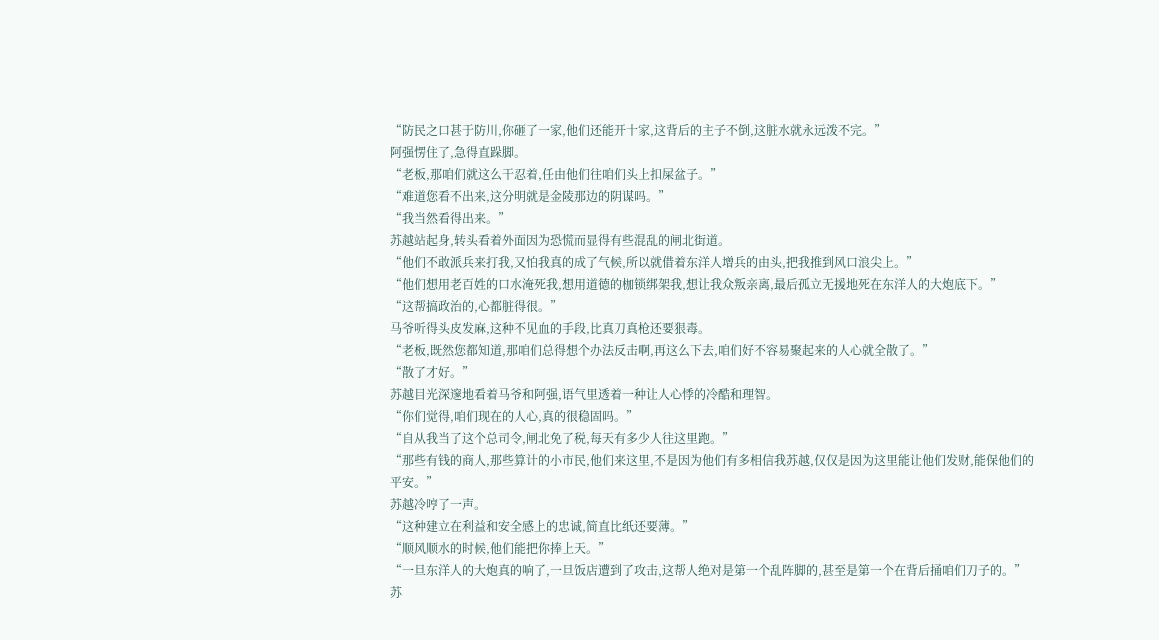“防民之口甚于防川,你砸了一家,他们还能开十家,这背后的主子不倒,这脏水就永远泼不完。”
阿强愣住了,急得直跺脚。
“老板,那咱们就这么干忍着,任由他们往咱们头上扣屎盆子。”
“难道您看不出来,这分明就是金陵那边的阴谋吗。”
“我当然看得出来。”
苏越站起身,转头看着外面因为恐慌而显得有些混乱的闸北街道。
“他们不敢派兵来打我,又怕我真的成了气候,所以就借着东洋人增兵的由头,把我推到风口浪尖上。”
“他们想用老百姓的口水淹死我,想用道德的枷锁绑架我,想让我众叛亲离,最后孤立无援地死在东洋人的大炮底下。”
“这帮搞政治的,心都脏得很。”
马爷听得头皮发麻,这种不见血的手段,比真刀真枪还要狠毒。
“老板,既然您都知道,那咱们总得想个办法反击啊,再这么下去,咱们好不容易聚起来的人心就全散了。”
“散了才好。”
苏越目光深邃地看着马爷和阿强,语气里透着一种让人心悸的冷酷和理智。
“你们觉得,咱们现在的人心,真的很稳固吗。”
“自从我当了这个总司令,闸北免了税,每天有多少人往这里跑。”
“那些有钱的商人,那些算计的小市民,他们来这里,不是因为他们有多相信我苏越,仅仅是因为这里能让他们发财,能保他们的平安。”
苏越冷哼了一声。
“这种建立在利益和安全感上的忠诚,简直比纸还要薄。”
“顺风顺水的时候,他们能把你捧上天。”
“一旦东洋人的大炮真的响了,一旦饭店遭到了攻击,这帮人绝对是第一个乱阵脚的,甚至是第一个在背后捅咱们刀子的。”
苏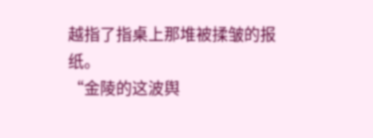越指了指桌上那堆被揉皱的报纸。
“金陵的这波舆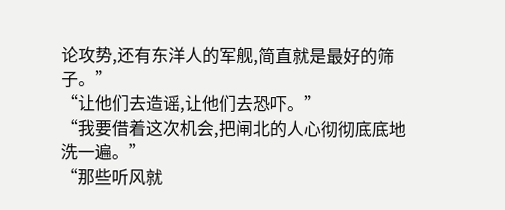论攻势,还有东洋人的军舰,简直就是最好的筛子。”
“让他们去造谣,让他们去恐吓。”
“我要借着这次机会,把闸北的人心彻彻底底地洗一遍。”
“那些听风就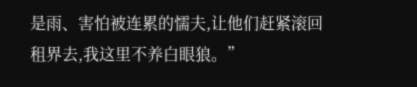是雨、害怕被连累的懦夫,让他们赶紧滚回租界去,我这里不养白眼狼。”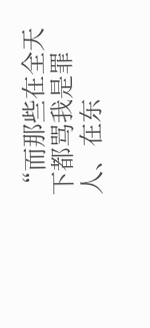“而那些在全天下都骂我是罪人、在东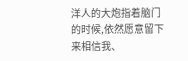洋人的大炮指着脑门的时候,依然愿意留下来相信我、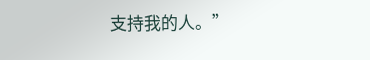支持我的人。”